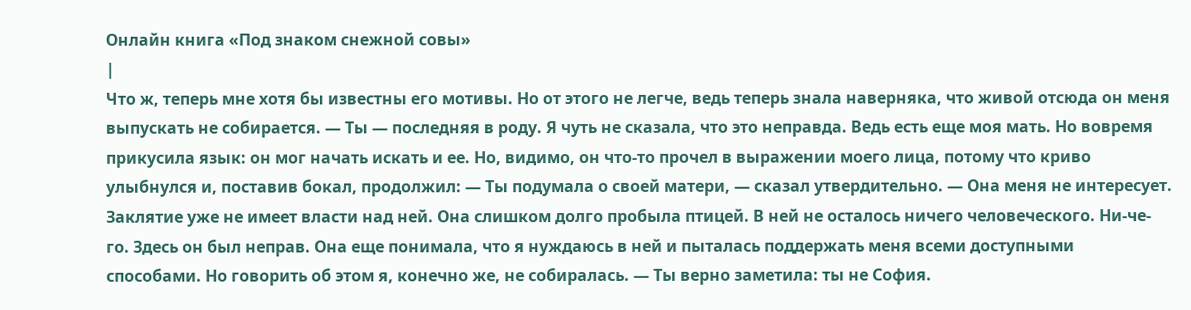Онлайн книга «Под знаком снежной совы»
|
Что ж, теперь мне хотя бы известны его мотивы. Но от этого не легче, ведь теперь знала наверняка, что живой отсюда он меня выпускать не собирается. — Ты — последняя в роду. Я чуть не сказала, что это неправда. Ведь есть еще моя мать. Но вовремя прикусила язык: он мог начать искать и ее. Но, видимо, он что-то прочел в выражении моего лица, потому что криво улыбнулся и, поставив бокал, продолжил: — Ты подумала о своей матери, — сказал утвердительно. — Она меня не интересует. Заклятие уже не имеет власти над ней. Она слишком долго пробыла птицей. В ней не осталось ничего человеческого. Ни-че-го. Здесь он был неправ. Она еще понимала, что я нуждаюсь в ней и пыталась поддержать меня всеми доступными способами. Но говорить об этом я, конечно же, не собиралась. — Ты верно заметила: ты не София.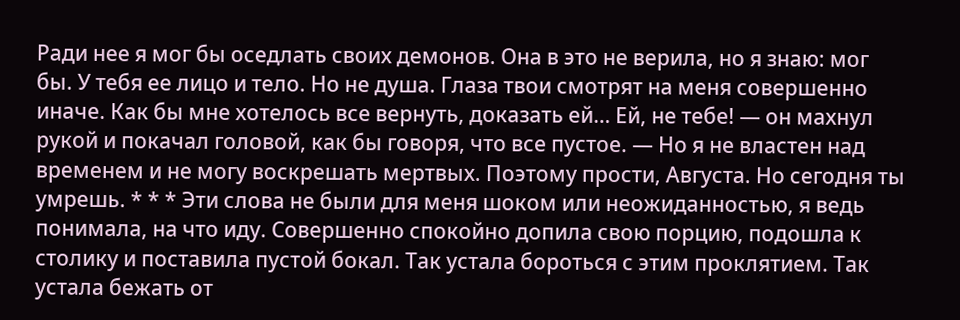Ради нее я мог бы оседлать своих демонов. Она в это не верила, но я знаю: мог бы. У тебя ее лицо и тело. Но не душа. Глаза твои смотрят на меня совершенно иначе. Как бы мне хотелось все вернуть, доказать ей… Ей, не тебе! — он махнул рукой и покачал головой, как бы говоря, что все пустое. — Но я не властен над временем и не могу воскрешать мертвых. Поэтому прости, Августа. Но сегодня ты умрешь. * * * Эти слова не были для меня шоком или неожиданностью, я ведь понимала, на что иду. Совершенно спокойно допила свою порцию, подошла к столику и поставила пустой бокал. Так устала бороться с этим проклятием. Так устала бежать от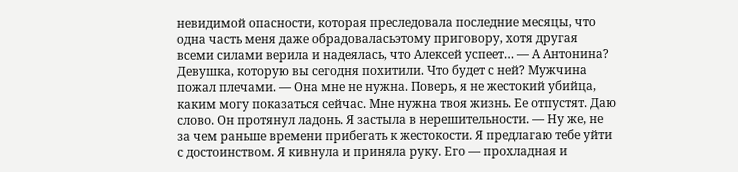невидимой опасности, которая преследовала последние месяцы, что одна часть меня даже обрадоваласьэтому приговору, хотя другая всеми силами верила и надеялась, что Алексей успеет… — А Антонина? Девушка, которую вы сегодня похитили. Что будет с ней? Мужчина пожал плечами. — Она мне не нужна. Поверь, я не жестокий убийца, каким могу показаться сейчас. Мне нужна твоя жизнь. Ее отпустят. Даю слово. Он протянул ладонь. Я застыла в нерешительности. — Ну же, не за чем раньше времени прибегать к жестокости. Я предлагаю тебе уйти с достоинством. Я кивнула и приняла руку. Его — прохладная и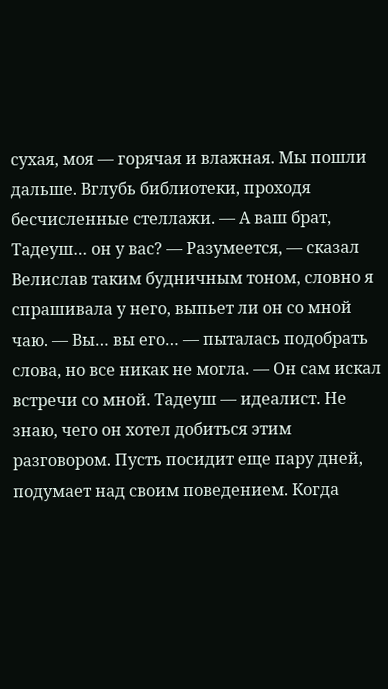сухая, моя — горячая и влажная. Мы пошли дальше. Вглубь библиотеки, проходя бесчисленные стеллажи. — А ваш брат, Тадеуш… он у вас? — Разумеется, — сказал Велислав таким будничным тоном, словно я спрашивала у него, выпьет ли он со мной чаю. — Вы… вы его… — пыталась подобрать слова, но все никак не могла. — Он сам искал встречи со мной. Тадеуш — идеалист. Не знаю, чего он хотел добиться этим разговором. Пусть посидит еще пару дней, подумает над своим поведением. Когда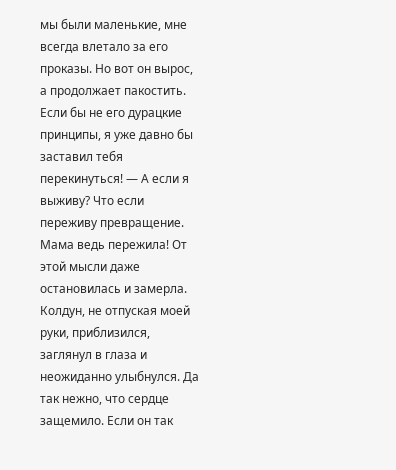мы были маленькие, мне всегда влетало за его проказы. Но вот он вырос, а продолжает пакостить. Если бы не его дурацкие принципы, я уже давно бы заставил тебя перекинуться! — А если я выживу? Что если переживу превращение. Мама ведь пережила! От этой мысли даже остановилась и замерла. Колдун, не отпуская моей руки, приблизился, заглянул в глаза и неожиданно улыбнулся. Да так нежно, что сердце защемило. Если он так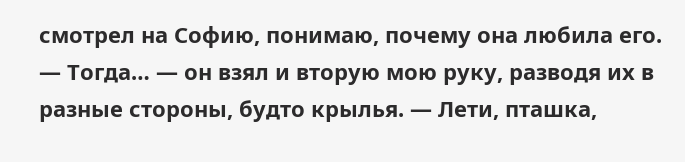смотрел на Софию, понимаю, почему она любила его. — Тогда… — он взял и вторую мою руку, разводя их в разные стороны, будто крылья. — Лети, пташка,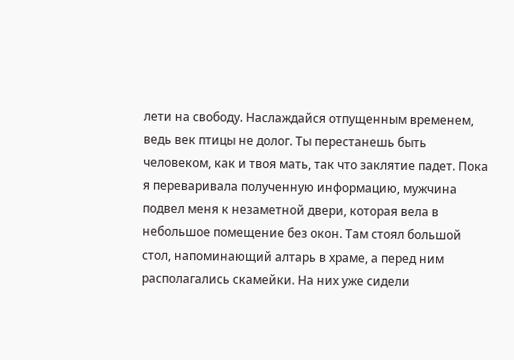лети на свободу. Наслаждайся отпущенным временем, ведь век птицы не долог. Ты перестанешь быть человеком, как и твоя мать, так что заклятие падет. Пока я переваривала полученную информацию, мужчина подвел меня к незаметной двери, которая вела в небольшое помещение без окон. Там стоял большой стол, напоминающий алтарь в храме, а перед ним располагались скамейки. На них уже сидели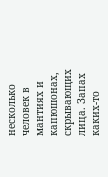несколько человек в мантиях и капюшонах, скрывающих лица. Запах каких-то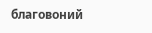благовоний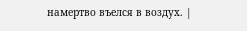намертво въелся в воздух. |